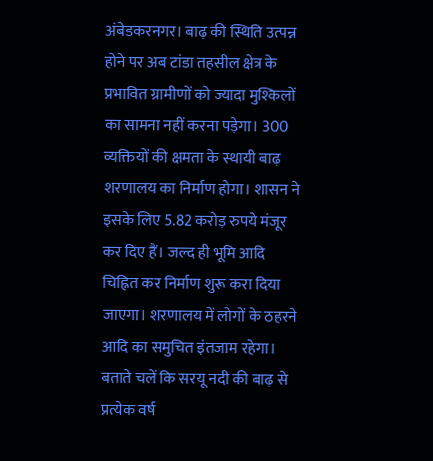अंबेडकरनगर। बाढ़ की स्थिति उत्पन्न होने पर अब टांडा तहसील क्षेत्र के प्रभावित ग्रामीणों को ज्यादा मुश्किलों का सामना नहीं करना पड़ेगा। 300 व्यक्तियों की क्षमता के स्थायी बाढ़ शरणालय का निर्माण होगा। शासन ने इसके लिए 5.82 करोड़ रुपये मंजूर कर दिए हैं। जल्द ही भूमि आदि चिह्नित कर निर्माण शुरू करा दिया जाएगा। शरणालय में लोगों के ठहरने आदि का समुचित इंतजाम रहेगा।
बताते चलें कि सरयू नदी की बाढ़ से प्रत्येक वर्ष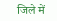जिले में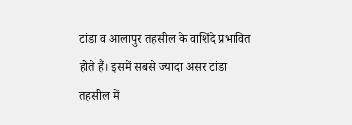टांडा व आलापुर तहसील के वाशिंदे प्रभावित होते हैं। इसमें सबसे ज्यादा असर टांडा तहसील में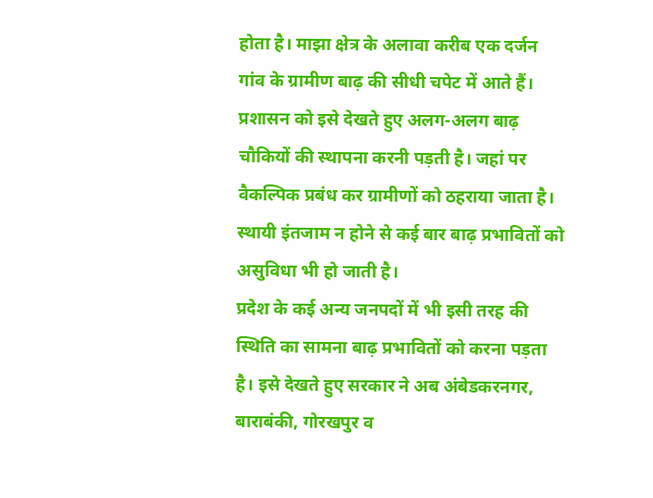होता है। माझा क्षेत्र के अलावा करीब एक दर्जन गांव के ग्रामीण बाढ़ की सीधी चपेट में आते हैं। प्रशासन को इसे देखते हुए अलग-अलग बाढ़ चौकियों की स्थापना करनी पड़ती है। जहां पर वैकल्पिक प्रबंध कर ग्रामीणों को ठहराया जाता है। स्थायी इंतजाम न होने से कई बार बाढ़ प्रभावितों को असुविधा भी हो जाती है।
प्रदेश के कई अन्य जनपदों में भी इसी तरह की स्थिति का सामना बाढ़ प्रभावितों को करना पड़ता है। इसे देखते हुए सरकार ने अब अंबेडकरनगर, बाराबंकी, गोरखपुर व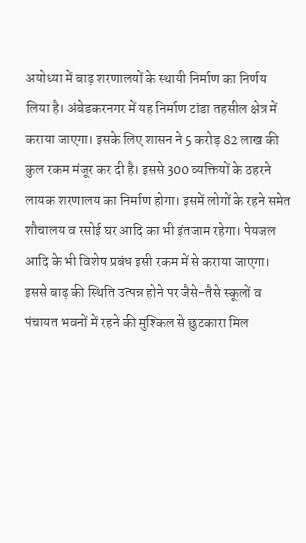अयोध्या में बाढ़ शरणालयों के स्थायी निर्माण का निर्णय लिया है। अंबेडकरनगर में यह निर्माण टांडा तहसील क्षेत्र में कराया जाएगा। इसके लिए शासन ने 5 करोड़ 82 लाख की कुल रकम मंजूर कर दी है। इससे 300 व्यक्तियों के ठहरने लायक शरणालय का निर्माण होगा। इसमें लोगों के रहने समेत शौचालय व रसोई घर आदि का भी इंतजाम रहेगा। पेयजल आदि के भी विशेष प्रबंध इसी रकम में से कराया जाएगा।
इससे बाढ़ की स्थिति उत्पन्न होने पर जैसे-तैसे स्कूलों व पंचायत भवनों में रहने की मुश्किल से छुटकारा मिल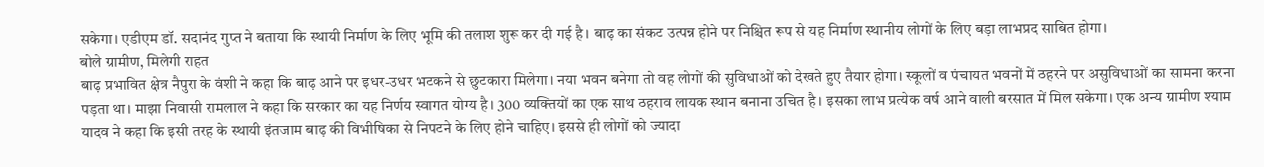सकेगा। एडीएम डॉ. सदानंद गुप्त ने बताया कि स्थायी निर्माण के लिए भूमि की तलाश शुरू कर दी गई है। बाढ़ का संकट उत्पन्न होने पर निश्चित रूप से यह निर्माण स्थानीय लोगों के लिए बड़ा लाभप्रद साबित होगा।
बोले ग्रामीण, मिलेगी राहत
बाढ़ प्रभावित क्षेत्र नैपुरा के वंशी ने कहा कि बाढ़ आने पर इधर-उधर भटकने से छुटकारा मिलेगा। नया भवन बनेगा तो वह लोगों की सुविधाओं को देखते हुए तैयार होगा। स्कूलों व पंचायत भवनों में ठहरने पर असुविधाओं का सामना करना पड़ता था। माझा निवासी रामलाल ने कहा कि सरकार का यह निर्णय स्वागत योग्य है। 300 व्यक्तियों का एक साथ ठहराव लायक स्थान बनाना उचित है। इसका लाभ प्रत्येक वर्ष आने वाली बरसात में मिल सकेगा। एक अन्य ग्रामीण श्याम यादव ने कहा कि इसी तरह के स्थायी इंतजाम बाढ़ की विभीषिका से निपटने के लिए होने चाहिए। इससे ही लोगों को ज्यादा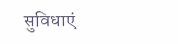सुविधाएं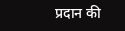प्रदान की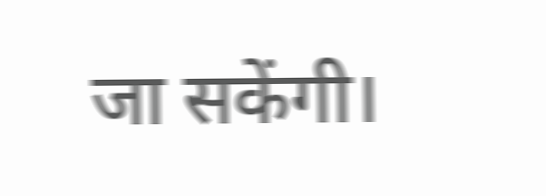जा सकेंगी।